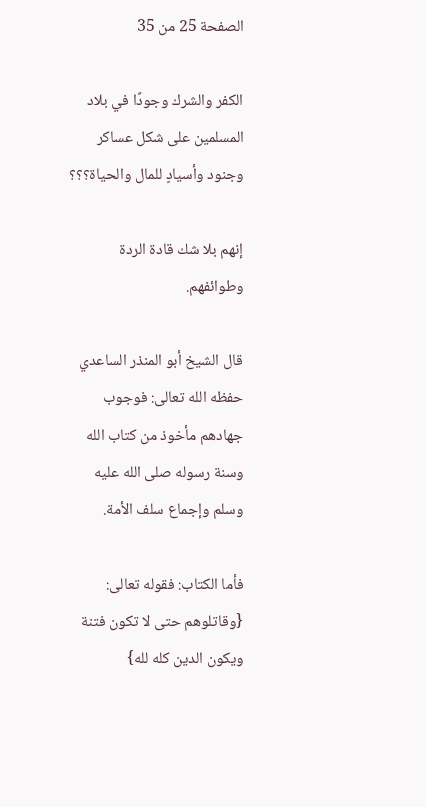الصفحة 25 من 35

الكفر والشرك وجودًا في بلاد المسلمين على شكل عساكر وجنود وأسيادٍ للمال والحياة؟؟؟

إنهم بلا شك قادة الردة وطوائفهم.

قال الشيخ أبو المنذر الساعدي حفظه الله تعالى: فوجوب جهادهم مأخوذ من كتاب الله وسنة رسوله صلى الله عليه وسلم وإجماع سلف الأمة.

فأما الكتاب: فقوله تعالى: {وقاتلوهم حتى لا تكون فتنة ويكون الدين كله لله}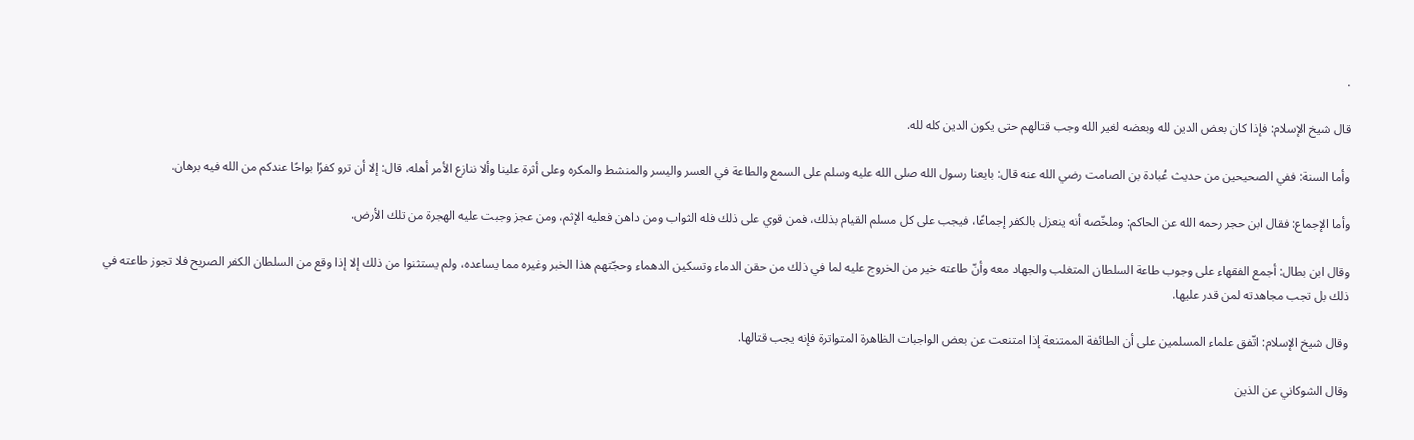.

قال شيخ الإسلام: فإذا كان بعض الدين لله وبعضه لغير الله وجب قتالهم حتى يكون الدين كله لله.

وأما السنة: ففي الصحيحين من حديث عُبادة بن الصامت رضي الله عنه قال: بايعنا رسول الله صلى الله عليه وسلم على السمع والطاعة في العسر واليسر والمنشط والمكره وعلى أثرة علينا وألا ننازع الأمر أهله، قال: إلا أن ترو كفرًا بواحًا عندكم من الله فيه برهان.

وأما الإجماع: فقال ابن حجر رحمه الله عن الحاكم: وملخّصه أنه ينعزل بالكفر إجماعًا، فيجب على كل مسلم القيام بذلك، فمن قوي على ذلك فله الثواب ومن داهن فعليه الإثم، ومن عجز وجبت عليه الهجرة من تلك الأرض.

وقال ابن بطال: أجمع الفقهاء على وجوب طاعة السلطان المتغلب والجهاد معه وأنّ طاعته خير من الخروج عليه لما في ذلك من حقن الدماء وتسكين الدهماء وحجّتهم هذا الخبر وغيره مما يساعده، ولم يستثنوا من ذلك إلا إذا وقع من السلطان الكفر الصريح فلا تجوز طاعته في ذلك بل تجب مجاهدته لمن قدر عليها.

وقال شيخ الإسلام: اتّفق علماء المسلمين على أن الطائفة الممتنعة إذا امتنعت عن بعض الواجبات الظاهرة المتواترة فإنه يجب قتالها.

وقال الشوكاني عن الذين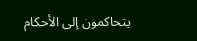يتحاكمون إلى الأحكام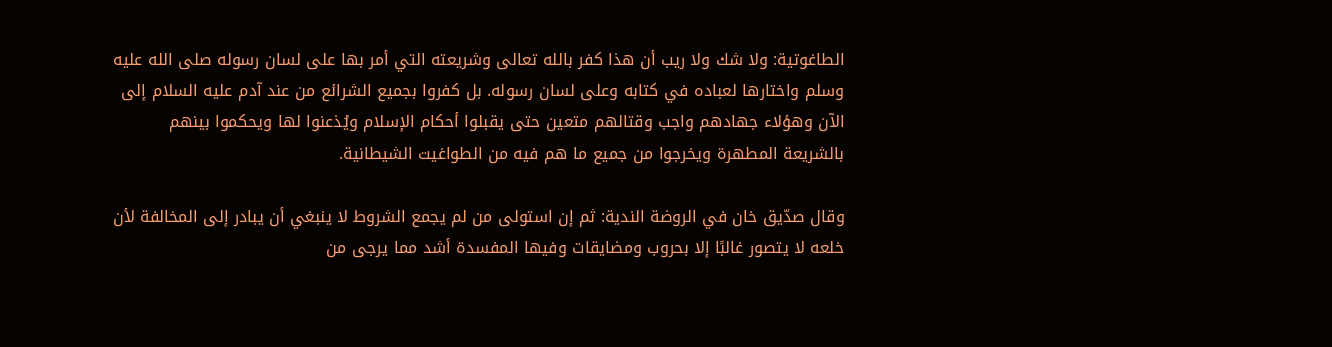الطاغوتية: ولا شك ولا ريب أن هذا كفر بالله تعالى وشريعته التي أمر بها على لسان رسوله صلى الله عليه وسلم واختارها لعباده في كتابه وعلى لسان رسوله. بل كفروا بجميع الشرائع من عند آدم عليه السلام إلى الآن وهؤلاء جهادهم واجب وقتالهم متعين حتى يقبلوا أحكام الإسلام ويُذعنوا لها ويحكموا بينهم بالشريعة المطهرة ويخرجوا من جميع ما هم فيه من الطواغيت الشيطانية.

وقال صدّيق خان في الروضة الندية: ثم إن استولى من لم يجمع الشروط لا ينبغي أن يبادر إلى المخالفة لأن خلعه لا يتصور غالبًا إلا بحروب ومضايقات وفيها المفسدة أشد مما يرجى من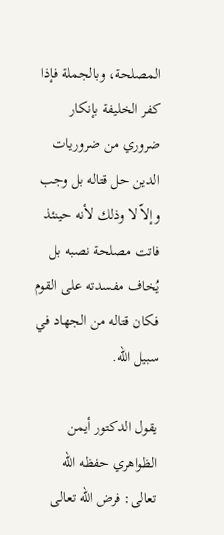المصلحة، وبالجملة فإذا كفر الخليفة بإنكار ضروري من ضروريات الدين حل قتاله بل وجب وإلاّ لا وذلك لأنه حينئذ فاتت مصلحة نصبه بل يُخاف مفسدته على القوم فكان قتاله من الجهاد في سبيل الله.

يقول الدكتور أيمن الظواهري حفظه الله تعالى: فرض الله تعالى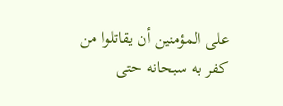على المؤمنين أن يقاتلوا من كفر به سبحانه حتى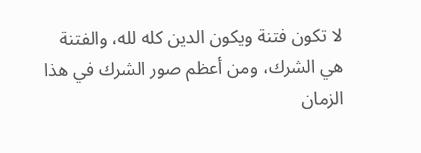لا تكون فتنة ويكون الدين كله لله، والفتنة هي الشرك، ومن أعظم صور الشرك في هذا الزمان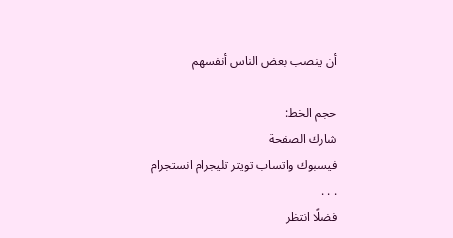أن ينصب بعض الناس أنفسهم

حجم الخط:
شارك الصفحة
فيسبوك واتساب تويتر تليجرام انستجرام
. . .
فضلًا انتظر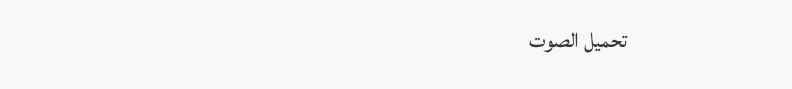تحميل الصوت